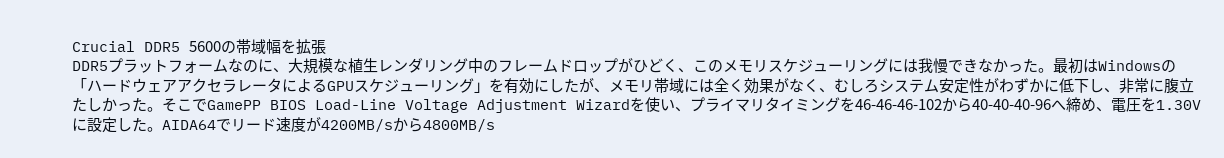Crucial DDR5 5600の帯域幅を拡張
DDR5プラットフォームなのに、大規模な植生レンダリング中のフレームドロップがひどく、このメモリスケジューリングには我慢できなかった。最初はWindowsの「ハードウェアアクセラレータによるGPUスケジューリング」を有効にしたが、メモリ帯域には全く効果がなく、むしろシステム安定性がわずかに低下し、非常に腹立たしかった。そこでGamePP BIOS Load-Line Voltage Adjustment Wizardを使い、プライマリタイミングを46-46-46-102から40-40-40-96へ締め、電圧を1.30Vに設定した。AIDA64でリード速度が4200MB/sから4800MB/s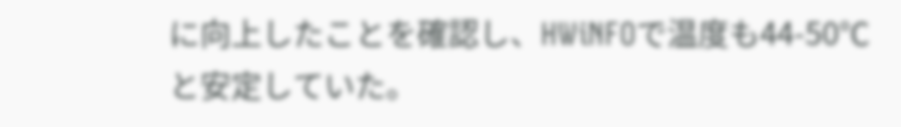に向上したことを確認し、HWiNFOで温度も44-50℃と安定していた。